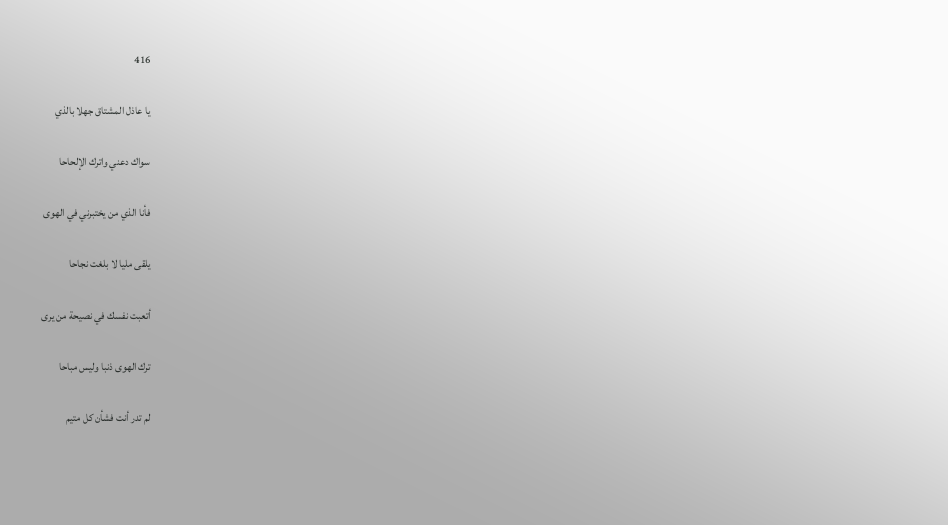416

يا عاذل المشتاق جهلا بالذي

سواك دعني واترك الإلحاحا

فأنا الذي من يختبرني في الهوى

يلقى مليا لا بلغت نجاحا

أتعبت نفسك في نصيحة من يرى

ترك الهوى ذنبا وليس مباحا

لم تدر أنت فشأن كل متيم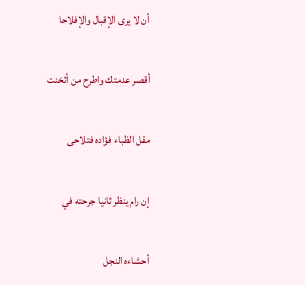أن لا يرى الإقبال والإفلاحا

أقصر عدمتك واطرح من أثخنت

مقل الظباء فؤاده فتلاحى

إن رام ينظر ثانيا جرحته في

أحشاءه النجل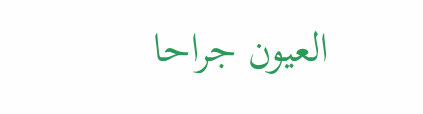العيون جراحا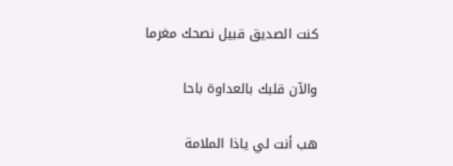كنت الصديق قبيل نصحك مغرما

والآن قلبك بالعداوة باحا

هب أنت لي ياذا الملامة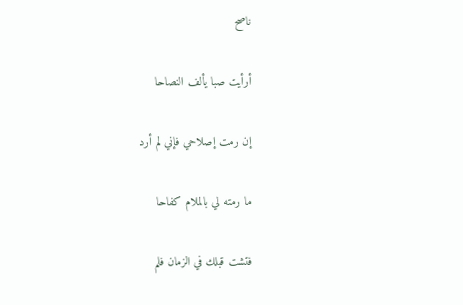ناصح

أرأيت صبا يألف النصاحا

إن رمت إصلاحي فإني لم أرد

ما رمته لي بالملام كفاحا

فتشت قبلك في الزمان فلم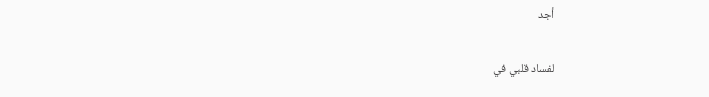أجد

لفساد قلبي في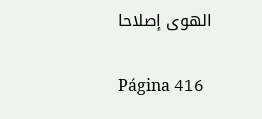الهوى إصلاحا

Página 416